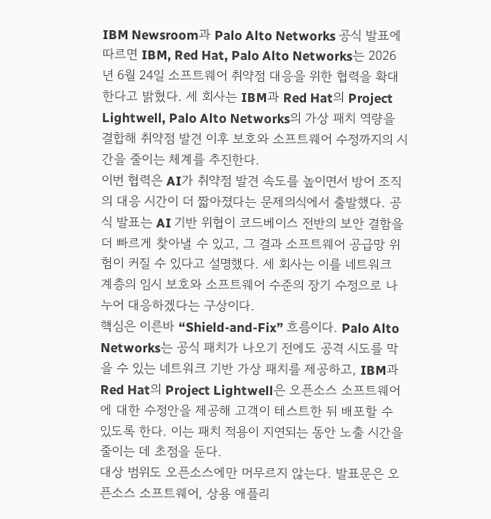IBM Newsroom과 Palo Alto Networks 공식 발표에 따르면 IBM, Red Hat, Palo Alto Networks는 2026년 6월 24일 소프트웨어 취약점 대응을 위한 협력을 확대한다고 밝혔다. 세 회사는 IBM과 Red Hat의 Project Lightwell, Palo Alto Networks의 가상 패치 역량을 결합해 취약점 발견 이후 보호와 소프트웨어 수정까지의 시간을 줄이는 체계를 추진한다.
이번 협력은 AI가 취약점 발견 속도를 높이면서 방어 조직의 대응 시간이 더 짧아졌다는 문제의식에서 출발했다. 공식 발표는 AI 기반 위협이 코드베이스 전반의 보안 결함을 더 빠르게 찾아낼 수 있고, 그 결과 소프트웨어 공급망 위험이 커질 수 있다고 설명했다. 세 회사는 이를 네트워크 계층의 임시 보호와 소프트웨어 수준의 장기 수정으로 나누어 대응하겠다는 구상이다.
핵심은 이른바 “Shield-and-Fix” 흐름이다. Palo Alto Networks는 공식 패치가 나오기 전에도 공격 시도를 막을 수 있는 네트워크 기반 가상 패치를 제공하고, IBM과 Red Hat의 Project Lightwell은 오픈소스 소프트웨어에 대한 수정안을 제공해 고객이 테스트한 뒤 배포할 수 있도록 한다. 이는 패치 적용이 지연되는 동안 노출 시간을 줄이는 데 초점을 둔다.
대상 범위도 오픈소스에만 머무르지 않는다. 발표문은 오픈소스 소프트웨어, 상용 애플리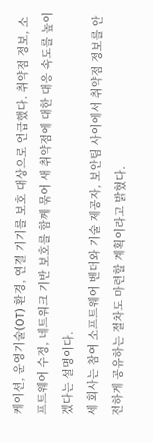케이션, 운영기술(OT) 환경, 연결 기기를 보호 대상으로 언급했다. 취약점 정보, 소프트웨어 수정, 네트워크 기반 보호를 함께 묶어 새 취약점에 대한 대응 속도를 높이겠다는 설명이다.
세 회사는 참여 소프트웨어 벤더와 기술 제공자, 보안팀 사이에서 취약점 정보를 안전하게 공유하는 절차도 마련할 계획이라고 밝혔다.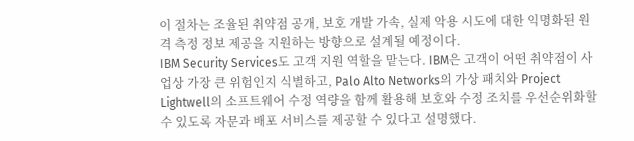이 절차는 조율된 취약점 공개, 보호 개발 가속, 실제 악용 시도에 대한 익명화된 원격 측정 정보 제공을 지원하는 방향으로 설계될 예정이다.
IBM Security Services도 고객 지원 역할을 맡는다. IBM은 고객이 어떤 취약점이 사업상 가장 큰 위험인지 식별하고, Palo Alto Networks의 가상 패치와 Project Lightwell의 소프트웨어 수정 역량을 함께 활용해 보호와 수정 조치를 우선순위화할 수 있도록 자문과 배포 서비스를 제공할 수 있다고 설명했다.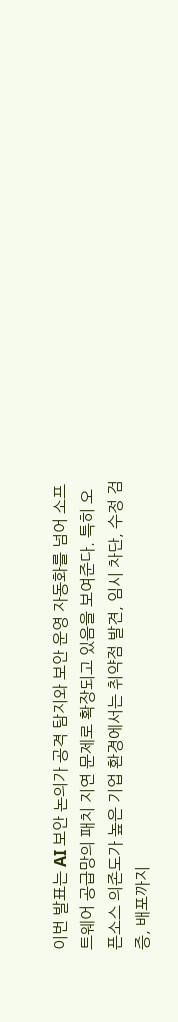이번 발표는 AI 보안 논의가 공격 탐지와 보안 운영 자동화를 넘어 소프트웨어 공급망의 패치 지연 문제로 확장되고 있음을 보여준다. 특히 오픈소스 의존도가 높은 기업 환경에서는 취약점 발견, 임시 차단, 수정 검증, 배포까지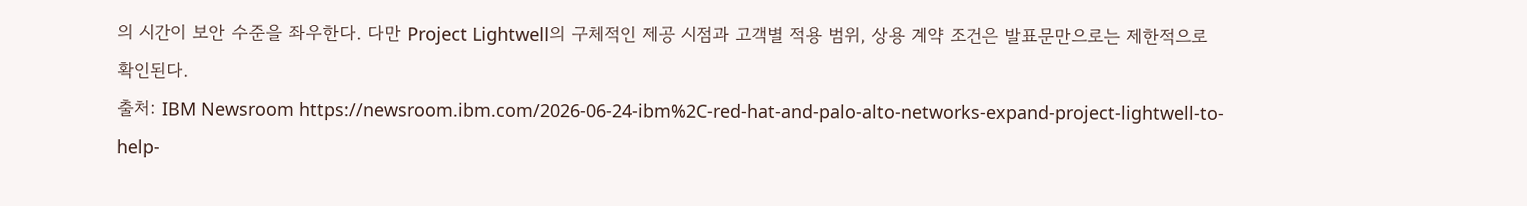의 시간이 보안 수준을 좌우한다. 다만 Project Lightwell의 구체적인 제공 시점과 고객별 적용 범위, 상용 계약 조건은 발표문만으로는 제한적으로 확인된다.
출처: IBM Newsroom https://newsroom.ibm.com/2026-06-24-ibm%2C-red-hat-and-palo-alto-networks-expand-project-lightwell-to-help-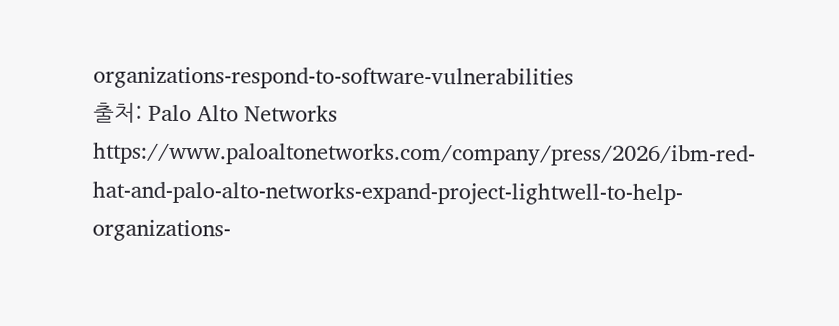organizations-respond-to-software-vulnerabilities
출처: Palo Alto Networks https://www.paloaltonetworks.com/company/press/2026/ibm-red-hat-and-palo-alto-networks-expand-project-lightwell-to-help-organizations-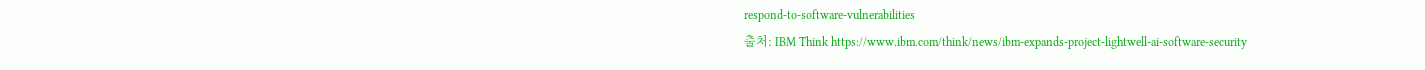respond-to-software-vulnerabilities
출처: IBM Think https://www.ibm.com/think/news/ibm-expands-project-lightwell-ai-software-security